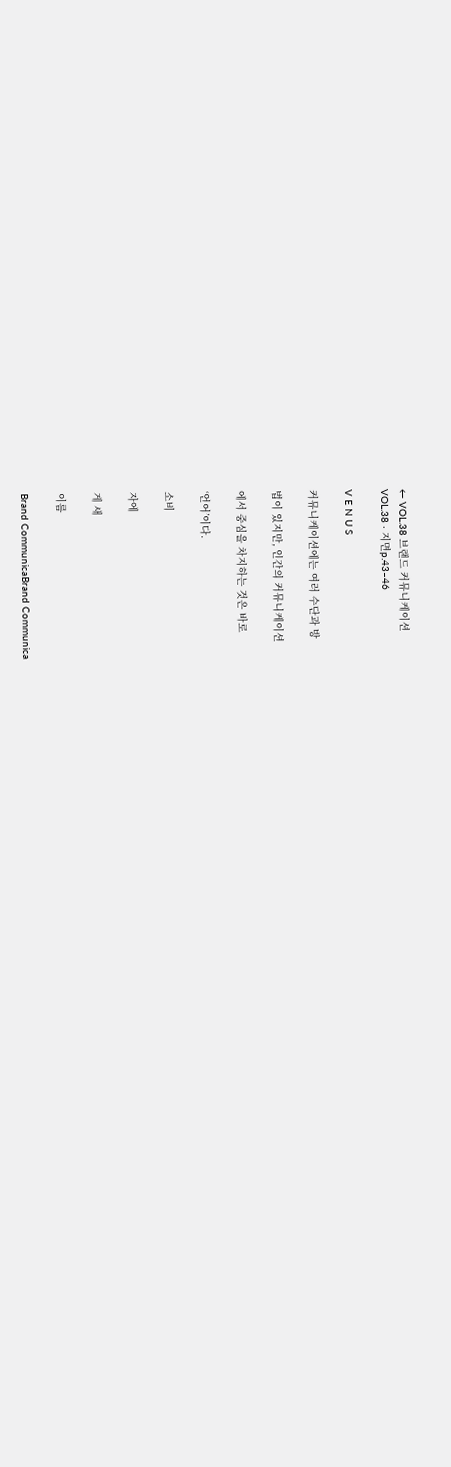← VOL.38 브랜드 커뮤니케이션
VOL.38 · 지면p.43–46

V E N U S

커뮤니케이션에는 여러 수단과 방

법이 있지만, 인간의 커뮤니케이션

에서 중심을 차지하는 것은 바로

‘언어’이다.

소비

자에

게 새

이름

Brand CommunicaBrand Communica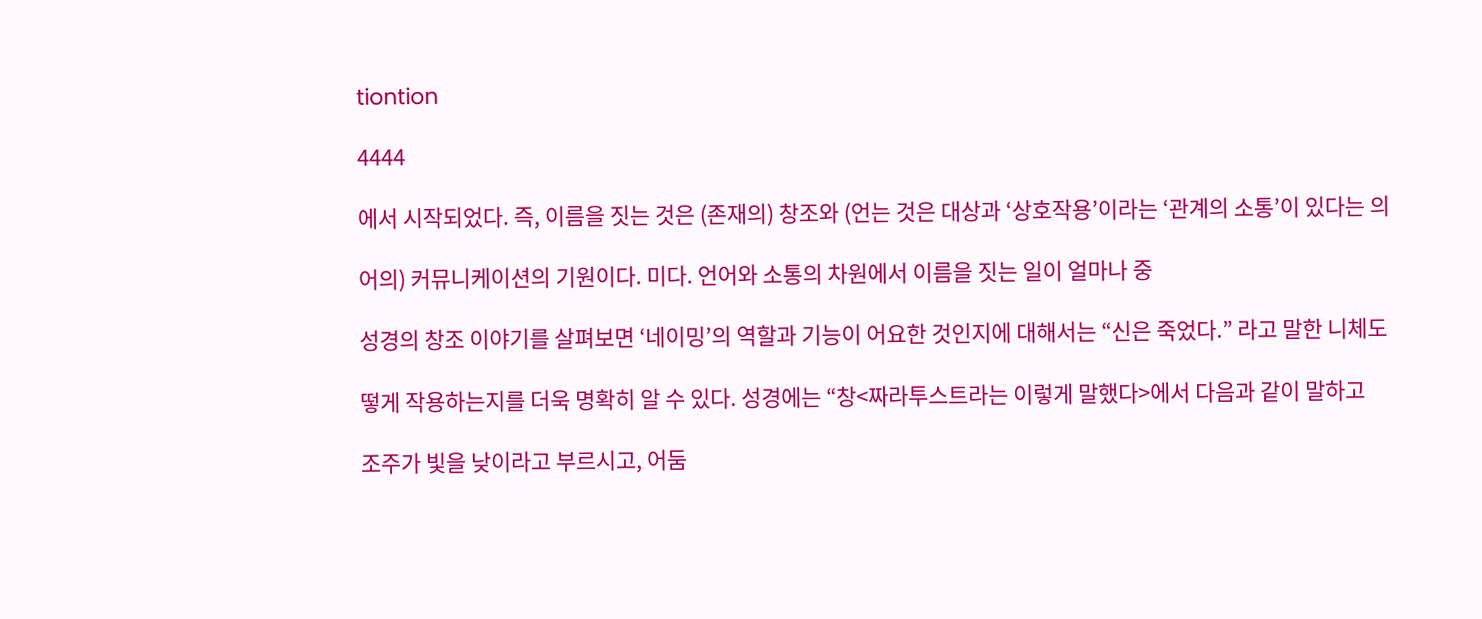tiontion

4444

에서 시작되었다. 즉, 이름을 짓는 것은 (존재의) 창조와 (언는 것은 대상과 ‘상호작용’이라는 ‘관계의 소통’이 있다는 의

어의) 커뮤니케이션의 기원이다. 미다. 언어와 소통의 차원에서 이름을 짓는 일이 얼마나 중

성경의 창조 이야기를 살펴보면 ‘네이밍’의 역할과 기능이 어요한 것인지에 대해서는 “신은 죽었다.” 라고 말한 니체도

떻게 작용하는지를 더욱 명확히 알 수 있다. 성경에는 “창<짜라투스트라는 이렇게 말했다>에서 다음과 같이 말하고

조주가 빛을 낮이라고 부르시고, 어둠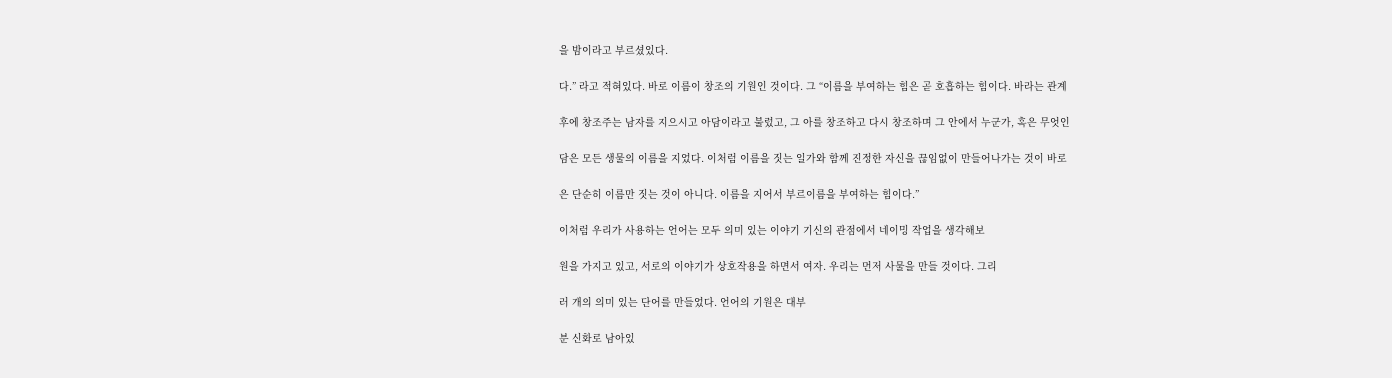을 밤이라고 부르셨있다.

다.” 라고 적혀있다. 바로 이름이 창조의 기원인 것이다. 그 “이름을 부여하는 힘은 곧 호흡하는 힘이다. 바라는 관계

후에 창조주는 남자를 지으시고 아담이라고 불렀고, 그 아를 창조하고 다시 창조하며 그 안에서 누군가, 혹은 무엇인

담은 모든 생물의 이름을 지었다. 이처럼 이름을 짓는 일가와 함께 진정한 자신을 끊임없이 만들어나가는 것이 바로

은 단순히 이름만 짓는 것이 아니다. 이름을 지어서 부르이름을 부여하는 힘이다.”

이처럼 우리가 사용하는 언어는 모두 의미 있는 이야기 기신의 관점에서 네이밍 작업을 생각해보

원을 가지고 있고, 서로의 이야기가 상호작용을 하면서 여자. 우리는 먼저 사물을 만들 것이다. 그리

러 개의 의미 있는 단어를 만들었다. 언어의 기원은 대부

분 신화로 남아있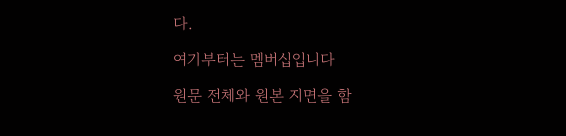다.

여기부터는 멤버십입니다

원문 전체와 원본 지면을 함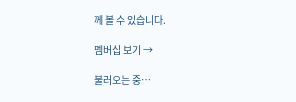께 볼 수 있습니다.

멤버십 보기 →

불러오는 중…